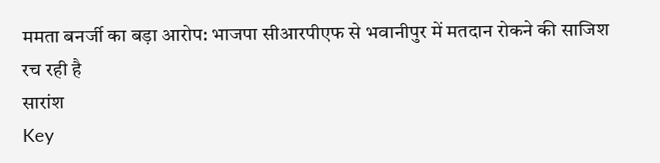ममता बनर्जी का बड़ा आरोप: भाजपा सीआरपीएफ से भवानीपुर में मतदान रोकने की साजिश रच रही है
सारांश
Key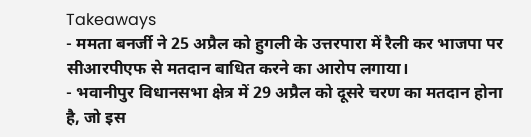Takeaways
- ममता बनर्जी ने 25 अप्रैल को हुगली के उत्तरपारा में रैली कर भाजपा पर सीआरपीएफ से मतदान बाधित करने का आरोप लगाया।
- भवानीपुर विधानसभा क्षेत्र में 29 अप्रैल को दूसरे चरण का मतदान होना है, जो इस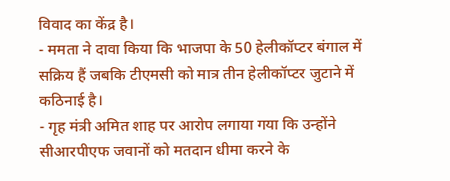विवाद का केंद्र है।
- ममता ने दावा किया कि भाजपा के 50 हेलीकॉप्टर बंगाल में सक्रिय हैं जबकि टीएमसी को मात्र तीन हेलीकॉप्टर जुटाने में कठिनाई है।
- गृह मंत्री अमित शाह पर आरोप लगाया गया कि उन्होंने सीआरपीएफ जवानों को मतदान धीमा करने के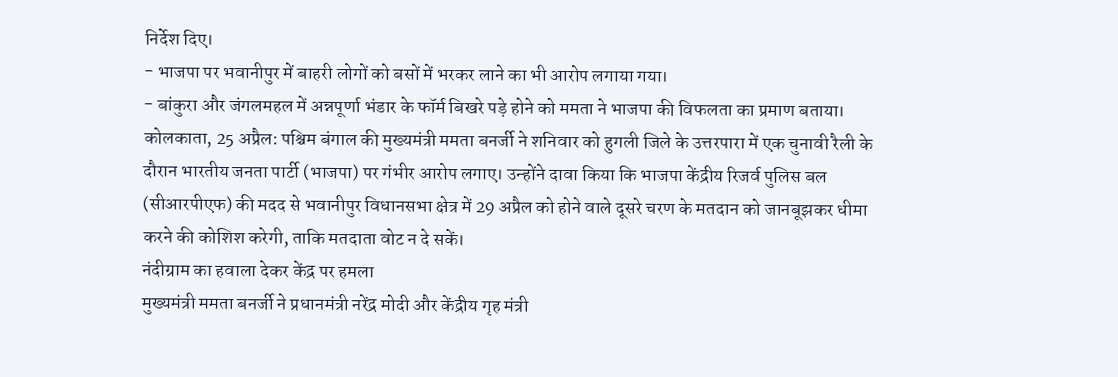निर्देश दिए।
- भाजपा पर भवानीपुर में बाहरी लोगों को बसों में भरकर लाने का भी आरोप लगाया गया।
- बांकुरा और जंगलमहल में अन्नपूर्णा भंडार के फॉर्म बिखरे पड़े होने को ममता ने भाजपा की विफलता का प्रमाण बताया।
कोलकाता, 25 अप्रैल: पश्चिम बंगाल की मुख्यमंत्री ममता बनर्जी ने शनिवार को हुगली जिले के उत्तरपारा में एक चुनावी रैली के दौरान भारतीय जनता पार्टी (भाजपा) पर गंभीर आरोप लगाए। उन्होंने दावा किया कि भाजपा केंद्रीय रिजर्व पुलिस बल (सीआरपीएफ) की मदद से भवानीपुर विधानसभा क्षेत्र में 29 अप्रैल को होने वाले दूसरे चरण के मतदान को जानबूझकर धीमा करने की कोशिश करेगी, ताकि मतदाता वोट न दे सकें।
नंदीग्राम का हवाला देकर केंद्र पर हमला
मुख्यमंत्री ममता बनर्जी ने प्रधानमंत्री नरेंद्र मोदी और केंद्रीय गृह मंत्री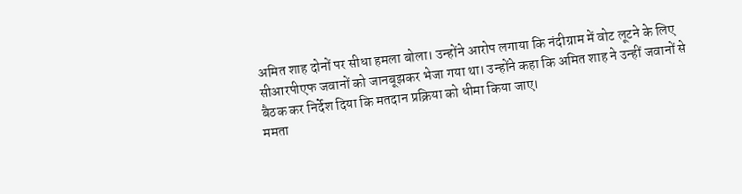अमित शाह दोनों पर सीधा हमला बोला। उन्होंने आरोप लगाया कि नंदीग्राम में वोट लूटने के लिए सीआरपीएफ जवानों को जानबूझकर भेजा गया था। उन्होंने कहा कि अमित शाह ने उन्हीं जवानों से बैठक कर निर्देश दिया कि मतदान प्रक्रिया को धीमा किया जाए।
ममता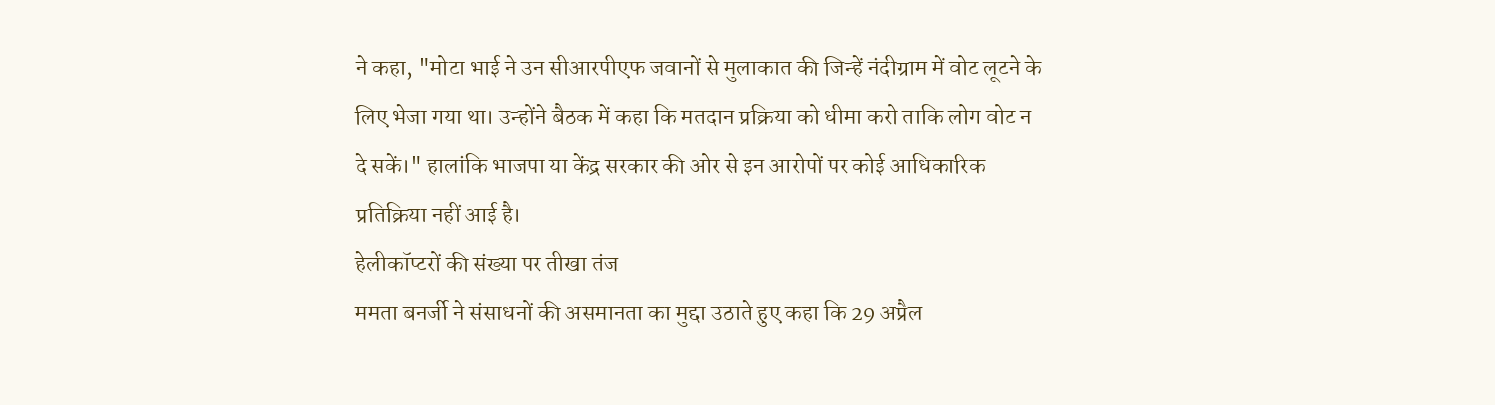ने कहा, "मोटा भाई ने उन सीआरपीएफ जवानों से मुलाकात की जिन्हें नंदीग्राम में वोट लूटने के लिए भेजा गया था। उन्होंने बैठक में कहा कि मतदान प्रक्रिया को धीमा करो ताकि लोग वोट न दे सकें।" हालांकि भाजपा या केंद्र सरकार की ओर से इन आरोपों पर कोई आधिकारिक प्रतिक्रिया नहीं आई है।
हेलीकॉप्टरों की संख्या पर तीखा तंज
ममता बनर्जी ने संसाधनों की असमानता का मुद्दा उठाते हुए कहा कि 29 अप्रैल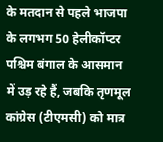के मतदान से पहले भाजपा के लगभग 50 हेलीकॉप्टर पश्चिम बंगाल के आसमान में उड़ रहे हैं, जबकि तृणमूल कांग्रेस (टीएमसी) को मात्र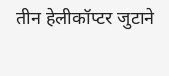तीन हेलीकॉप्टर जुटाने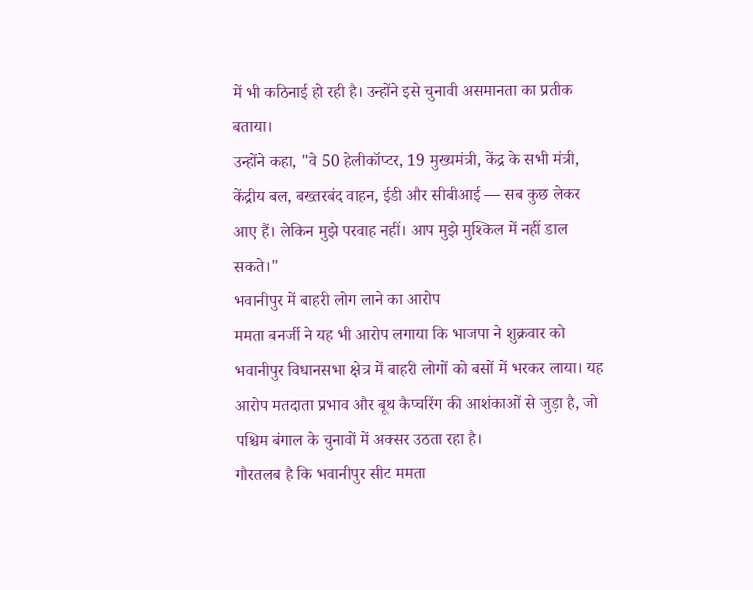में भी कठिनाई हो रही है। उन्होंने इसे चुनावी असमानता का प्रतीक बताया।
उन्होंने कहा, "वे 50 हेलीकॉप्टर, 19 मुख्यमंत्री, केंद्र के सभी मंत्री, केंद्रीय बल, बख्तरबंद वाहन, ईडी और सीबीआई — सब कुछ लेकर आए हैं। लेकिन मुझे परवाह नहीं। आप मुझे मुश्किल में नहीं डाल सकते।"
भवानीपुर में बाहरी लोग लाने का आरोप
ममता बनर्जी ने यह भी आरोप लगाया कि भाजपा ने शुक्रवार को भवानीपुर विधानसभा क्षेत्र में बाहरी लोगों को बसों में भरकर लाया। यह आरोप मतदाता प्रभाव और बूथ कैप्चरिंग की आशंकाओं से जुड़ा है, जो पश्चिम बंगाल के चुनावों में अक्सर उठता रहा है।
गौरतलब है कि भवानीपुर सीट ममता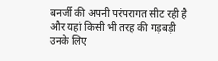बनर्जी की अपनी परंपरागत सीट रही है और यहां किसी भी तरह की गड़बड़ी उनके लिए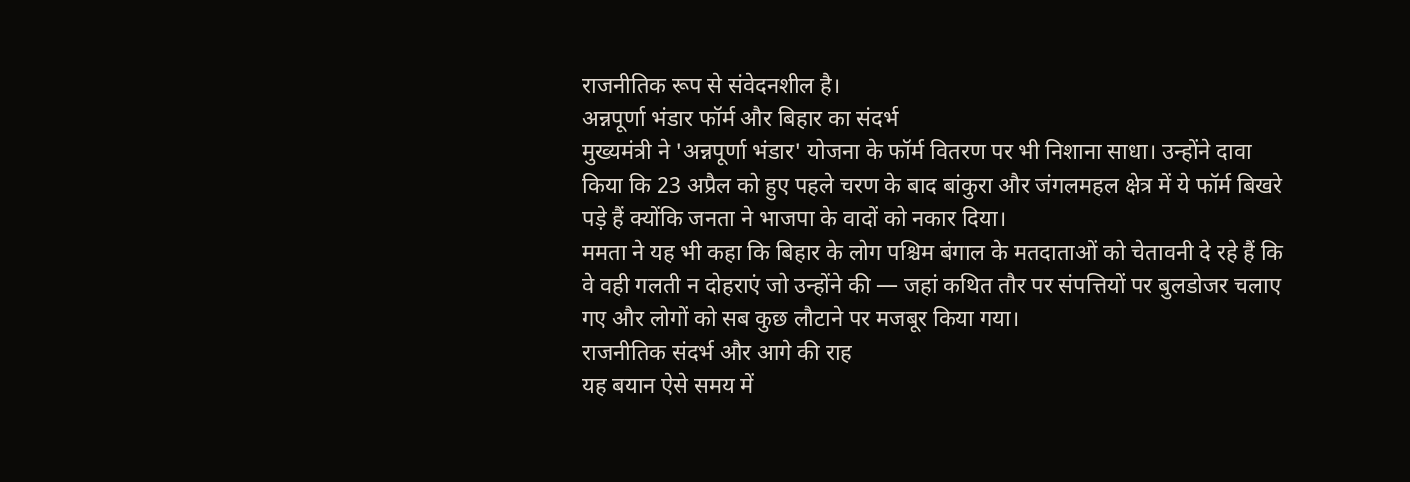राजनीतिक रूप से संवेदनशील है।
अन्नपूर्णा भंडार फॉर्म और बिहार का संदर्भ
मुख्यमंत्री ने 'अन्नपूर्णा भंडार' योजना के फॉर्म वितरण पर भी निशाना साधा। उन्होंने दावा किया कि 23 अप्रैल को हुए पहले चरण के बाद बांकुरा और जंगलमहल क्षेत्र में ये फॉर्म बिखरे पड़े हैं क्योंकि जनता ने भाजपा के वादों को नकार दिया।
ममता ने यह भी कहा कि बिहार के लोग पश्चिम बंगाल के मतदाताओं को चेतावनी दे रहे हैं कि वे वही गलती न दोहराएं जो उन्होंने की — जहां कथित तौर पर संपत्तियों पर बुलडोजर चलाए गए और लोगों को सब कुछ लौटाने पर मजबूर किया गया।
राजनीतिक संदर्भ और आगे की राह
यह बयान ऐसे समय में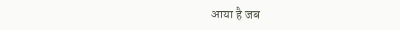आया है जब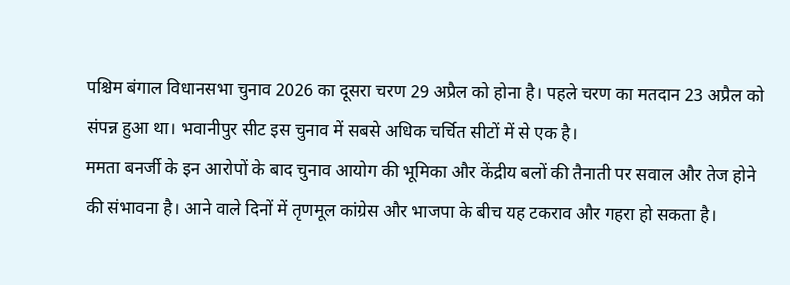पश्चिम बंगाल विधानसभा चुनाव 2026 का दूसरा चरण 29 अप्रैल को होना है। पहले चरण का मतदान 23 अप्रैल को संपन्न हुआ था। भवानीपुर सीट इस चुनाव में सबसे अधिक चर्चित सीटों में से एक है।
ममता बनर्जी के इन आरोपों के बाद चुनाव आयोग की भूमिका और केंद्रीय बलों की तैनाती पर सवाल और तेज होने की संभावना है। आने वाले दिनों में तृणमूल कांग्रेस और भाजपा के बीच यह टकराव और गहरा हो सकता है।